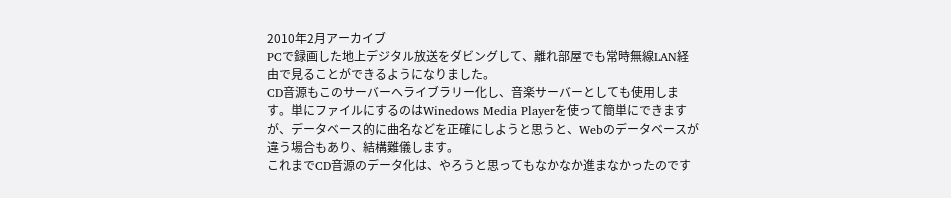2010年2月アーカイブ
PCで録画した地上デジタル放送をダビングして、離れ部屋でも常時無線LAN経由で見ることができるようになりました。
CD音源もこのサーバーへライブラリー化し、音楽サーバーとしても使用します。単にファイルにするのはWinedows Media Playerを使って簡単にできますが、データベース的に曲名などを正確にしようと思うと、Webのデータベースが違う場合もあり、結構難儀します。
これまでCD音源のデータ化は、やろうと思ってもなかなか進まなかったのです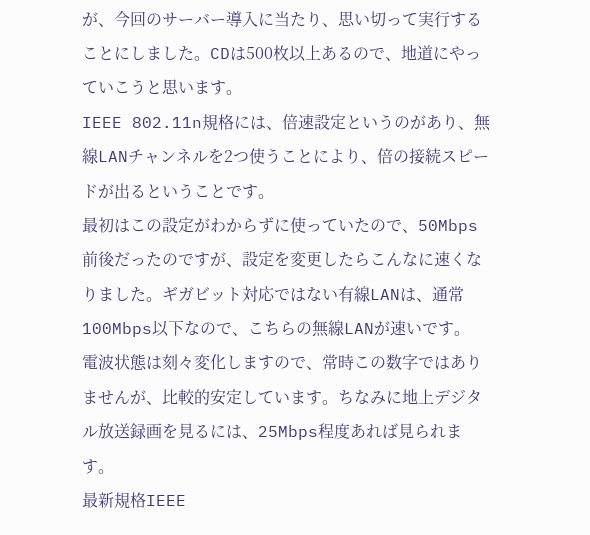が、今回のサーバー導入に当たり、思い切って実行することにしました。CDは500枚以上あるので、地道にやっていこうと思います。
IEEE 802.11n規格には、倍速設定というのがあり、無線LANチャンネルを2つ使うことにより、倍の接続スピードが出るということです。
最初はこの設定がわからずに使っていたので、50Mbps前後だったのですが、設定を変更したらこんなに速くなりました。ギガビット対応ではない有線LANは、通常100Mbps以下なので、こちらの無線LANが速いです。
電波状態は刻々変化しますので、常時この数字ではありませんが、比較的安定しています。ちなみに地上デジタル放送録画を見るには、25Mbps程度あれば見られます。
最新規格IEEE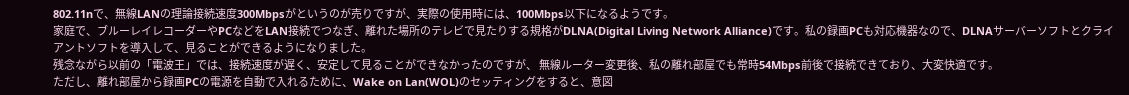802.11nで、無線LANの理論接続速度300Mbpsがというのが売りですが、実際の使用時には、100Mbps以下になるようです。
家庭で、ブルーレイレコーダーやPCなどをLAN接続でつなぎ、離れた場所のテレビで見たりする規格がDLNA(Digital Living Network Alliance)です。私の録画PCも対応機器なので、DLNAサーバーソフトとクライアントソフトを導入して、見ることができるようになりました。
残念ながら以前の「電波王」では、接続速度が遅く、安定して見ることができなかったのですが、 無線ルーター変更後、私の離れ部屋でも常時54Mbps前後で接続できており、大変快適です。
ただし、離れ部屋から録画PCの電源を自動で入れるために、Wake on Lan(WOL)のセッティングをすると、意図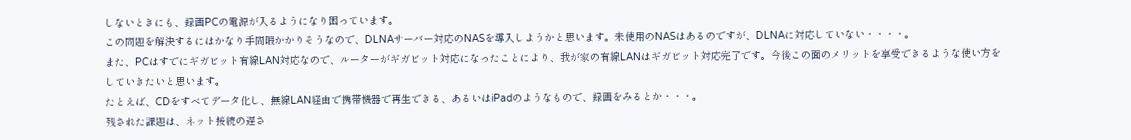しないときにも、録画PCの電源が入るようになり困っています。
この問題を解決するにはかなり手間暇かかりそうなので、DLNAサーバー対応のNASを導入しようかと思います。未使用のNASはあるのですが、DLNAに対応していない・・・・。
また、PCはすでにギガビット有線LAN対応なので、ルーターがギガビット対応になったことにより、我が家の有線LANはギガビット対応完了です。今後この面のメリットを享受できるような使い方をしていきたいと思います。
たとえば、CDをすべてデータ化し、無線LAN経由で携帯機器で再生できる、あるいはiPadのようなもので、録画をみるとか・・・。
残された課題は、ネット接続の遅さ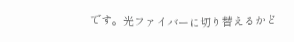です。光ファイバーに切り替えるかど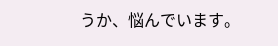うか、悩んでいます。